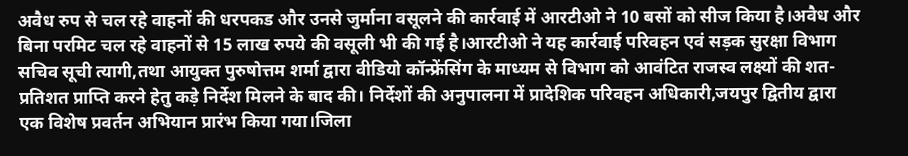अवैध रुप से चल रहे वाहनों की धरपकड और उनसे जुर्माना वसूलने की कार्रवाई में आरटीओ ने 10 बसों को सीज किया है।अवैध और बिना परमिट चल रहे वाहनों से 15 लाख रुपये की वसूली भी की गई है।आरटीओ ने यह कार्रवाई परिवहन एवं सड़क सुरक्षा विभाग सचिव सूची त्यागी,तथा आयुक्त पुरुषोत्तम शर्मा द्वारा वीडियो कॉन्फ्रेंसिंग के माध्यम से विभाग को आवंटित राजस्व लक्ष्यों की शत-प्रतिशत प्राप्ति करने हेतु कड़े निर्देश मिलने के बाद की। निर्देशों की अनुपालना में प्रादेशिक परिवहन अधिकारी,जयपुर द्वितीय द्वारा एक विशेष प्रवर्तन अभियान प्रारंभ किया गया।जिला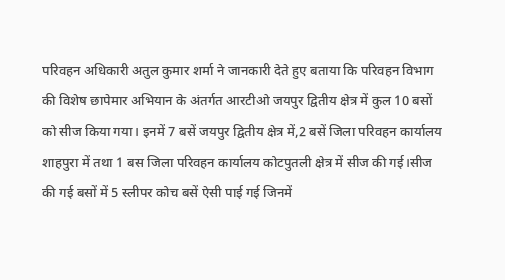परिवहन अधिकारी अतुल कुमार शर्मा ने जानकारी देते हुए बताया कि परिवहन विभाग की विशेष छापेमार अभियान के अंतर्गत आरटीओ जयपुर द्वितीय क्षेत्र में कुल 10 बसों को सीज किया गया। इनमें 7 बसें जयपुर द्वितीय क्षेत्र में,2 बसें जिला परिवहन कार्यालय शाहपुरा में तथा 1 बस जिला परिवहन कार्यालय कोटपुतली क्षेत्र में सीज की गई।सीज की गई बसों में 5 स्लीपर कोच बसें ऐसी पाई गई जिनमें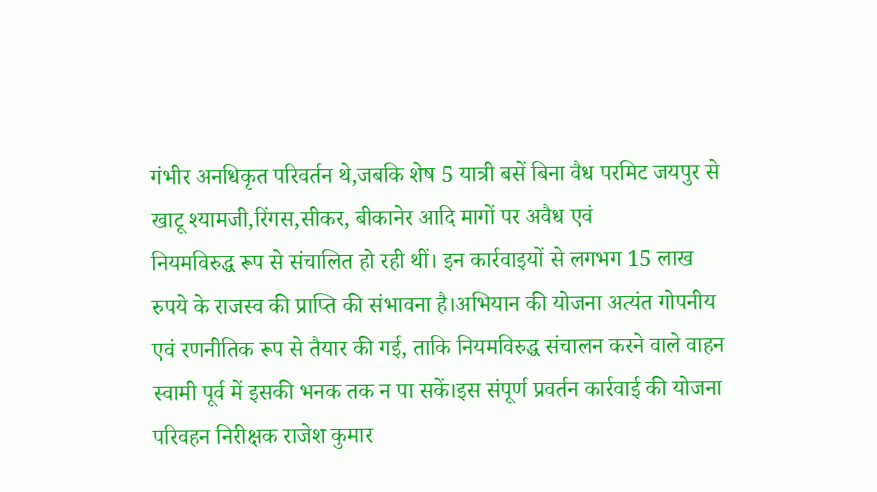गंभीर अनधिकृत परिवर्तन थे,जबकि शेष 5 यात्री बसें बिना वैध परमिट जयपुर से खाटू श्यामजी,रिंगस,सीकर, बीकानेर आदि मागों पर अवैध एवं
नियमविरुद्ध रूप से संचालित हो रही थीं। इन कार्रवाइयों से लगभग 15 लाख रुपये के राजस्व की प्राप्ति की संभावना है।अभियान की योजना अत्यंत गोपनीय एवं रणनीतिक रूप से तैयार की गई, ताकि नियमविरुद्ध संचालन करने वाले वाहन स्वामी पूर्व में इसकी भनक तक न पा सकें।इस संपूर्ण प्रवर्तन कार्रवाई की योजना परिवहन निरीक्षक राजेश कुमार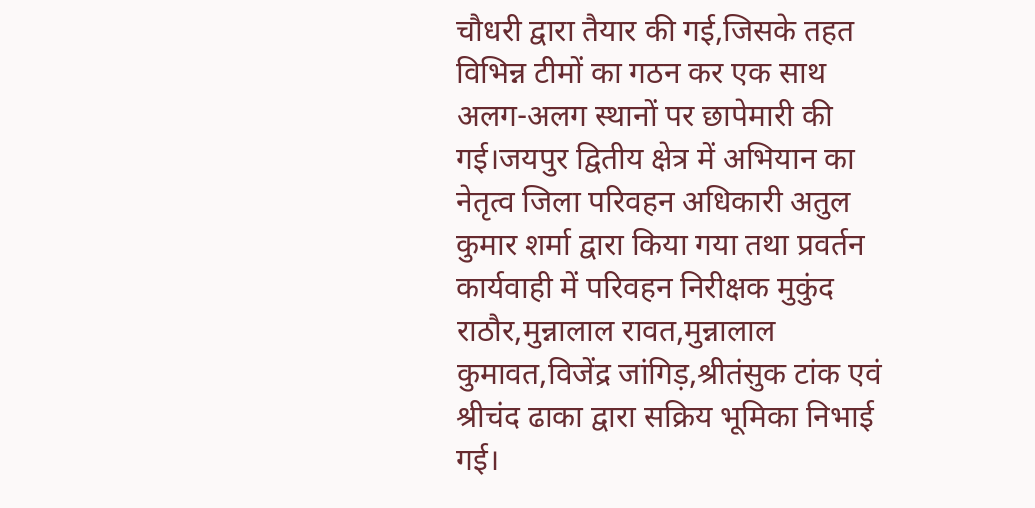चौधरी द्वारा तैयार की गई,जिसके तहत विभिन्न टीमों का गठन कर एक साथ अलग-अलग स्थानों पर छापेमारी की गई।जयपुर द्वितीय क्षेत्र में अभियान का नेतृत्व जिला परिवहन अधिकारी अतुल कुमार शर्मा द्वारा किया गया तथा प्रवर्तन
कार्यवाही में परिवहन निरीक्षक मुकुंद राठौर,मुन्नालाल रावत,मुन्नालाल कुमावत,विजेंद्र जांगिड़,श्रीतंसुक टांक एवं श्रीचंद ढाका द्वारा सक्रिय भूमिका निभाई गई।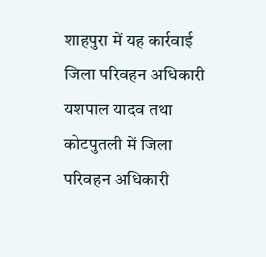शाहपुरा में यह कार्रवाई जिला परिवहन अधिकारी यशपाल यादव तथा कोटपुतली में जिला परिवहन अधिकारी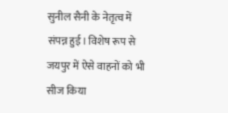सुनील सैनी के नेतृत्व में संपन्न हुई। विशेष रूप से जयपुर में ऐसे वाहनों को भी सीज किया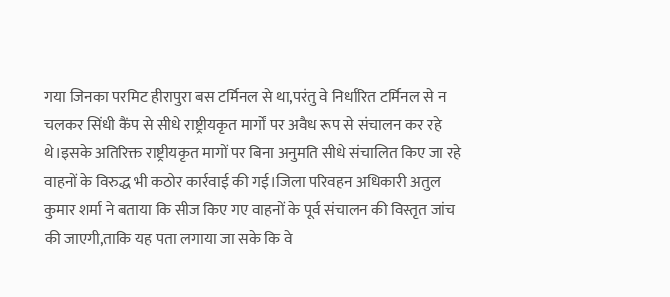गया जिनका परमिट हीरापुरा बस टर्मिनल से था,परंतु वे निर्धारित टर्मिनल से न चलकर सिंधी कैंप से सीधे राष्ट्रीयकृत मार्गों पर अवैध रूप से संचालन कर रहे थे।इसके अतिरिक्त राष्ट्रीयकृत मागों पर बिना अनुमति सीधे संचालित किए जा रहे वाहनों के विरुद्ध भी कठोर कार्रवाई की गई।जिला परिवहन अधिकारी अतुल कुमार शर्मा ने बताया कि सीज किए गए वाहनों के पूर्व संचालन की विस्तृत जांच की जाएगी,ताकि यह पता लगाया जा सके कि वे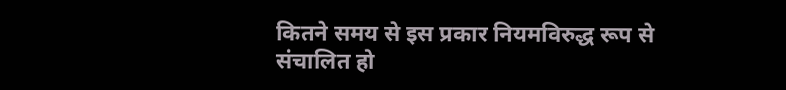कितने समय से इस प्रकार नियमविरुद्ध रूप से संचालित हो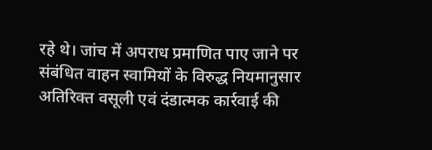रहे थे। जांच में अपराध प्रमाणित पाए जाने पर संबंधित वाहन स्वामियों के विरुद्ध नियमानुसार अतिरिक्त वसूली एवं दंडात्मक कार्रवाई की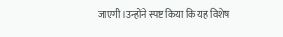जाएगी।उन्होंने स्पष्ट किया कि यह विशेष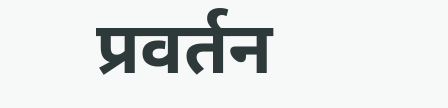प्रवर्तन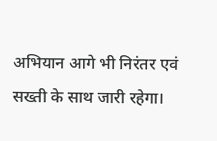अभियान आगे भी निरंतर एवं सख्ती के साथ जारी रहेगा।